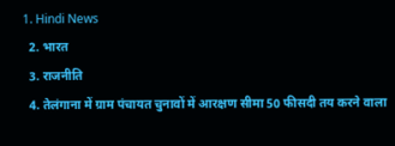1. Hindi News
  2. भारत
  3. राजनीति
  4. तेलंगाना में ग्राम पंचायत चुनावों में आरक्षण सीमा 50 फीसदी तय करने वाला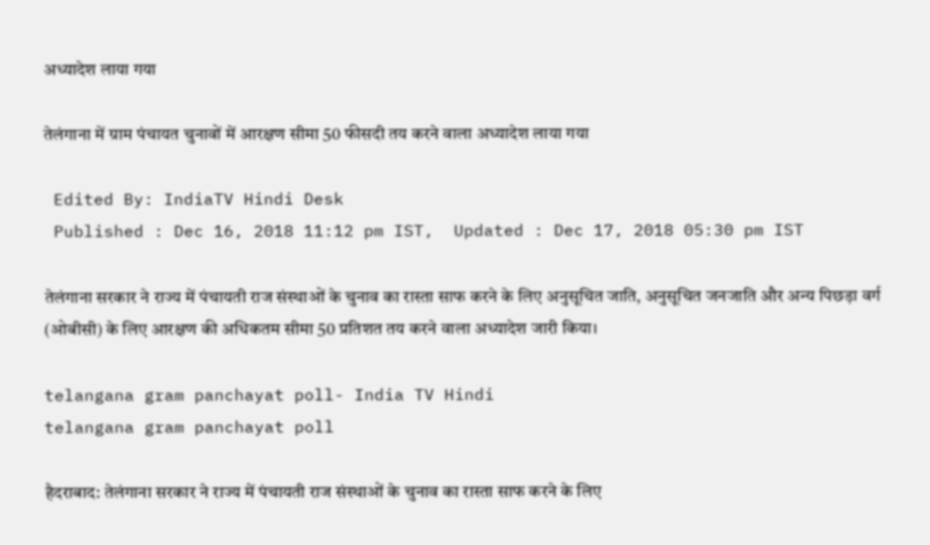अध्यादेश लाया गया

तेलंगाना में ग्राम पंचायत चुनावों में आरक्षण सीमा 50 फीसदी तय करने वाला अध्यादेश लाया गया

 Edited By: IndiaTV Hindi Desk
 Published : Dec 16, 2018 11:12 pm IST,  Updated : Dec 17, 2018 05:30 pm IST

तेलंगाना सरकार ने राज्य में पंचायती राज संस्थाओं के चुनाव का रास्ता साफ करने के लिए अनुसूचित जाति, अनुसूचित जनजाति और अन्य पिछड़ा वर्ग (ओबीसी) के लिए आरक्षण की अधिकतम सीमा 50 प्रतिशत तय करने वाला अध्यादेश जारी किया।

telangana gram panchayat poll- India TV Hindi
telangana gram panchayat poll

हैदराबाद: तेलंगाना सरकार ने राज्य में पंचायती राज संस्थाओं के चुनाव का रास्ता साफ करने के लिए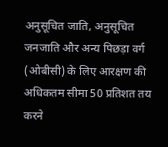अनुसूचित जाति, अनुसूचित जनजाति और अन्य पिछड़ा वर्ग (ओबीसी) के लिए आरक्षण की अधिकतम सीमा 50 प्रतिशत तय करने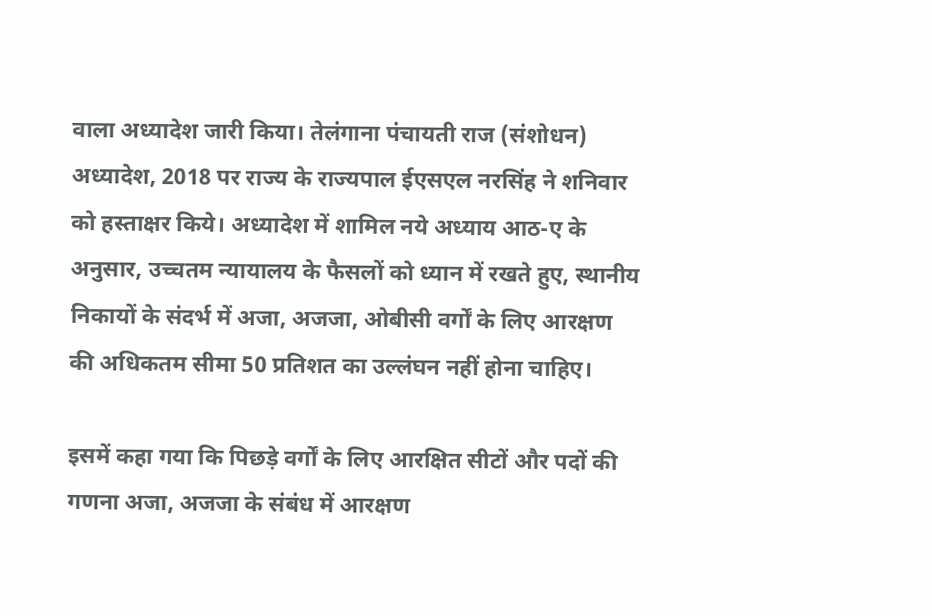वाला अध्यादेश जारी किया। तेलंगाना पंचायती राज (संशोधन) अध्यादेश, 2018 पर राज्य के राज्यपाल ईएसएल नरसिंह ने शनिवार को हस्ताक्षर किये। अध्यादेश में शामिल नये अध्याय आठ-ए के अनुसार, उच्चतम न्यायालय के फैसलों को ध्यान में रखते हुए, स्थानीय निकायों के संदर्भ में अजा, अजजा, ओबीसी वर्गों के लिए आरक्षण की अधिकतम सीमा 50 प्रतिशत का उल्लंघन नहीं होना चाहिए।

इसमें कहा गया कि पिछड़े वर्गों के लिए आरक्षित सीटों और पदों की गणना अजा, अजजा के संबंध में आरक्षण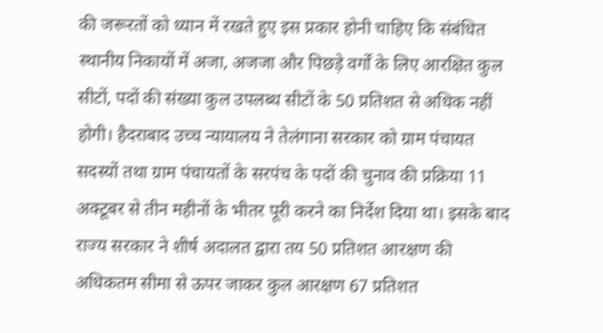की जरूरतों को ध्यान में रखते हुए इस प्रकार होनी चाहिए कि संबंधित स्थानीय निकायों में अजा, अजजा और पिछड़े वर्गों के लिए आरक्षित कुल सीटों, पदों की संख्या कुल उपलब्ध सीटों के 50 प्रतिशत से अधिक नहीं होगी। हैदराबाद उच्च न्यायालय ने तेलंगाना सरकार को ग्राम पंचायत सदस्यों तथा ग्राम पंचायतों के सरपंच के पदों की चुनाव की प्रक्रिया 11 अक्टूबर से तीन महीनों के भीतर पूरी करने का निर्देश दिया था। इसके बाद राज्य सरकार ने शीर्ष अदालत द्वारा तय 50 प्रतिशत आरक्षण की अधिकतम सीमा से ऊपर जाकर कुल आरक्षण 67 प्रतिशत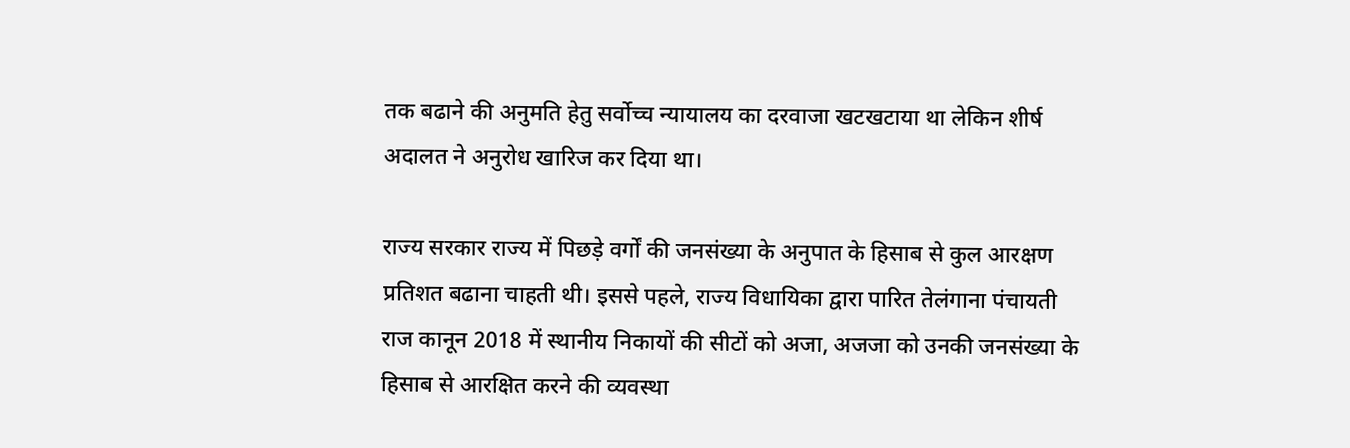तक बढाने की अनुमति हेतु सर्वोच्च न्यायालय का दरवाजा खटखटाया था लेकिन शीर्ष अदालत ने अनुरोध खारिज कर दिया था।

राज्य सरकार राज्य में पिछड़े वर्गों की जनसंख्या के अनुपात के हिसाब से कुल आरक्षण प्रतिशत बढाना चाहती थी। इससे पहले, राज्य विधायिका द्वारा पारित तेलंगाना पंचायती राज कानून 2018 में स्थानीय निकायों की सीटों को अजा, अजजा को उनकी जनसंख्या के हिसाब से आरक्षित करने की व्यवस्था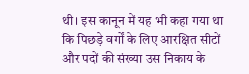थी। इस कानून में यह भी कहा गया था कि पिछड़े वर्गों के लिए आरक्षित सीटों और पदों की संख्या उस निकाय के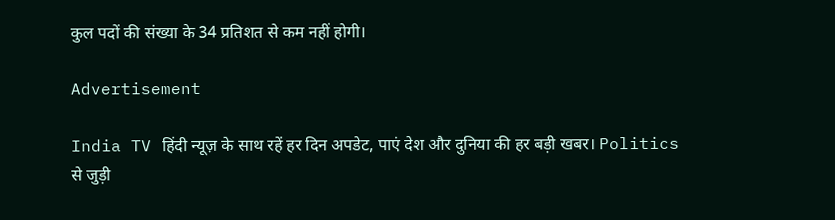कुल पदों की संख्या के 34 प्रतिशत से कम नहीं होगी।

Advertisement

India TV हिंदी न्यूज़ के साथ रहें हर दिन अपडेट, पाएं देश और दुनिया की हर बड़ी खबर। Politics से जुड़ी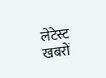लेटेस्ट खबरों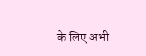के लिए अभी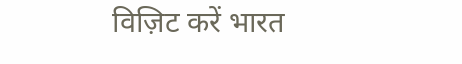विज़िट करें भारत